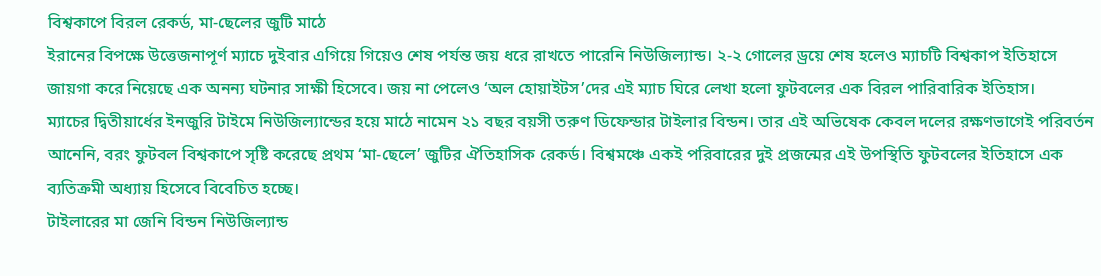বিশ্বকাপে বিরল রেকর্ড, মা-ছেলের জুটি মাঠে
ইরানের বিপক্ষে উত্তেজনাপূর্ণ ম্যাচে দুইবার এগিয়ে গিয়েও শেষ পর্যন্ত জয় ধরে রাখতে পারেনি নিউজিল্যান্ড। ২-২ গোলের ড্রয়ে শেষ হলেও ম্যাচটি বিশ্বকাপ ইতিহাসে জায়গা করে নিয়েছে এক অনন্য ঘটনার সাক্ষী হিসেবে। জয় না পেলেও ‘অল হোয়াইটস’দের এই ম্যাচ ঘিরে লেখা হলো ফুটবলের এক বিরল পারিবারিক ইতিহাস।
ম্যাচের দ্বিতীয়ার্ধের ইনজুরি টাইমে নিউজিল্যান্ডের হয়ে মাঠে নামেন ২১ বছর বয়সী তরুণ ডিফেন্ডার টাইলার বিন্ডন। তার এই অভিষেক কেবল দলের রক্ষণভাগেই পরিবর্তন আনেনি, বরং ফুটবল বিশ্বকাপে সৃষ্টি করেছে প্রথম ‘মা-ছেলে’ জুটির ঐতিহাসিক রেকর্ড। বিশ্বমঞ্চে একই পরিবারের দুই প্রজন্মের এই উপস্থিতি ফুটবলের ইতিহাসে এক ব্যতিক্রমী অধ্যায় হিসেবে বিবেচিত হচ্ছে।
টাইলারের মা জেনি বিন্ডন নিউজিল্যান্ড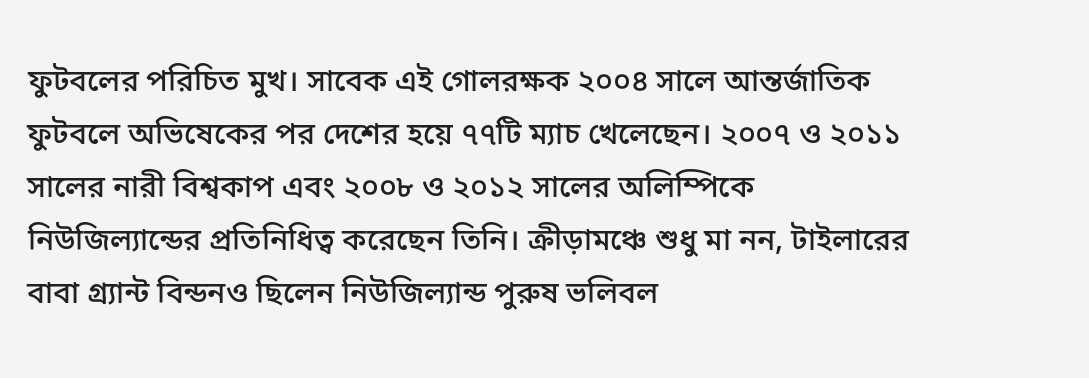ফুটবলের পরিচিত মুখ। সাবেক এই গোলরক্ষক ২০০৪ সালে আন্তর্জাতিক ফুটবলে অভিষেকের পর দেশের হয়ে ৭৭টি ম্যাচ খেলেছেন। ২০০৭ ও ২০১১ সালের নারী বিশ্বকাপ এবং ২০০৮ ও ২০১২ সালের অলিম্পিকে নিউজিল্যান্ডের প্রতিনিধিত্ব করেছেন তিনি। ক্রীড়ামঞ্চে শুধু মা নন, টাইলারের বাবা গ্র্যান্ট বিন্ডনও ছিলেন নিউজিল্যান্ড পুরুষ ভলিবল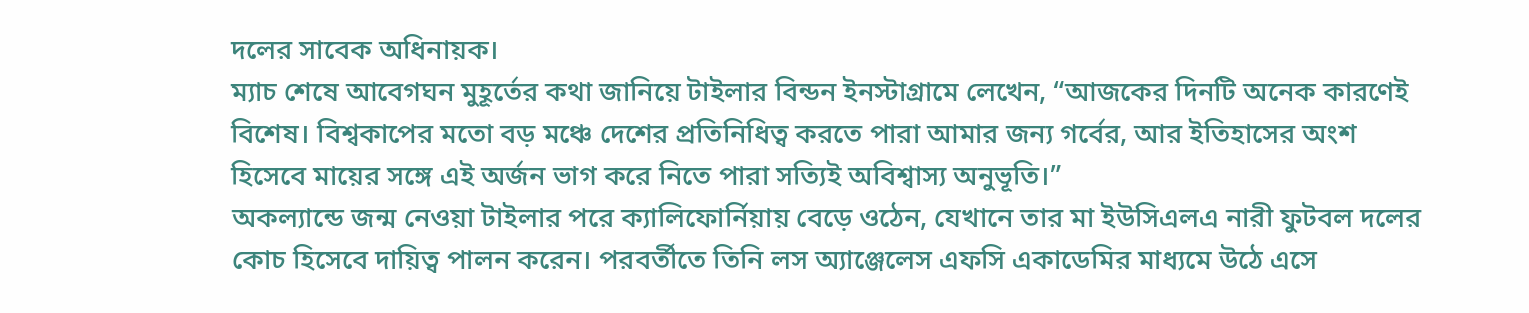দলের সাবেক অধিনায়ক।
ম্যাচ শেষে আবেগঘন মুহূর্তের কথা জানিয়ে টাইলার বিন্ডন ইনস্টাগ্রামে লেখেন, “আজকের দিনটি অনেক কারণেই বিশেষ। বিশ্বকাপের মতো বড় মঞ্চে দেশের প্রতিনিধিত্ব করতে পারা আমার জন্য গর্বের, আর ইতিহাসের অংশ হিসেবে মায়ের সঙ্গে এই অর্জন ভাগ করে নিতে পারা সত্যিই অবিশ্বাস্য অনুভূতি।”
অকল্যান্ডে জন্ম নেওয়া টাইলার পরে ক্যালিফোর্নিয়ায় বেড়ে ওঠেন, যেখানে তার মা ইউসিএলএ নারী ফুটবল দলের কোচ হিসেবে দায়িত্ব পালন করেন। পরবর্তীতে তিনি লস অ্যাঞ্জেলেস এফসি একাডেমির মাধ্যমে উঠে এসে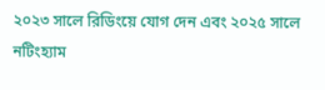২০২৩ সালে রিডিংয়ে যোগ দেন এবং ২০২৫ সালে নটিংহ্যাম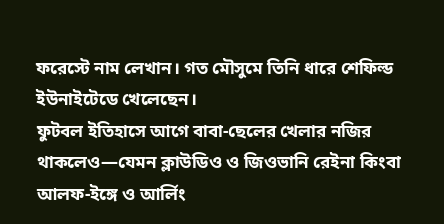ফরেস্টে নাম লেখান। গত মৌসুমে তিনি ধারে শেফিল্ড ইউনাইটেডে খেলেছেন।
ফুটবল ইতিহাসে আগে বাবা-ছেলের খেলার নজির থাকলেও—যেমন ক্লাউডিও ও জিওভানি রেইনা কিংবা আলফ-ইঙ্গে ও আর্লিং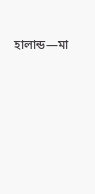হালান্ড—মা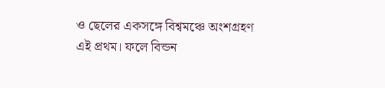ও ছেলের একসঙ্গে বিশ্বমঞ্চে অংশগ্রহণ এই প্রথম। ফলে বিন্ডন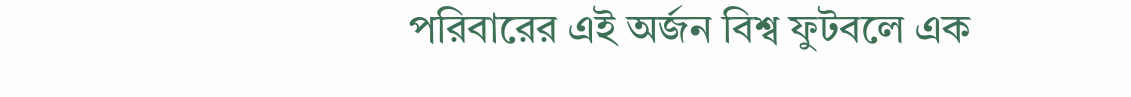পরিবারের এই অর্জন বিশ্ব ফুটবলে এক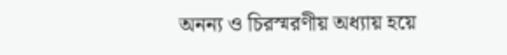অনন্য ও চিরস্মরণীয় অধ্যায় হয়ে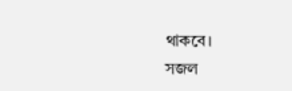থাকবে।
সজল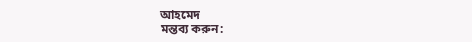আহমেদ
মন্তব্য করুন: